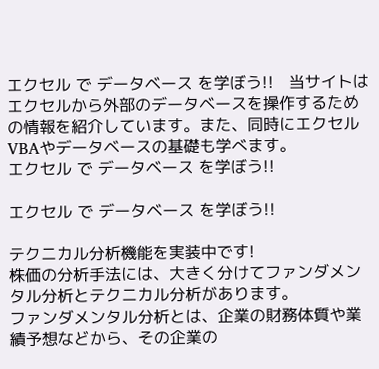エクセル で データベース を学ぼう!!   当サイトはエクセルから外部のデータベースを操作するための情報を紹介しています。また、同時にエクセルVBAやデータベースの基礎も学べます。
エクセル で データベース を学ぼう!!

エクセル で データベース を学ぼう!!

テクニカル分析機能を実装中です!
株価の分析手法には、大きく分けてファンダメンタル分析とテクニカル分析があります。
ファンダメンタル分析とは、企業の財務体質や業績予想などから、その企業の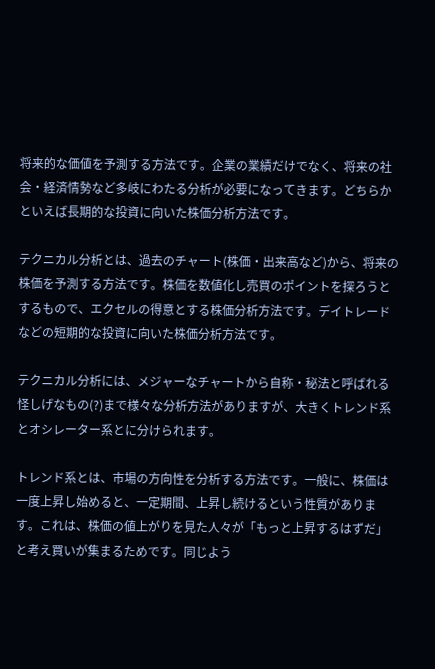将来的な価値を予測する方法です。企業の業績だけでなく、将来の社会・経済情勢など多岐にわたる分析が必要になってきます。どちらかといえば長期的な投資に向いた株価分析方法です。

テクニカル分析とは、過去のチャート(株価・出来高など)から、将来の株価を予測する方法です。株価を数値化し売買のポイントを探ろうとするもので、エクセルの得意とする株価分析方法です。デイトレードなどの短期的な投資に向いた株価分析方法です。

テクニカル分析には、メジャーなチャートから自称・秘法と呼ばれる怪しげなもの(?)まで様々な分析方法がありますが、大きくトレンド系とオシレーター系とに分けられます。

トレンド系とは、市場の方向性を分析する方法です。一般に、株価は一度上昇し始めると、一定期間、上昇し続けるという性質があります。これは、株価の値上がりを見た人々が「もっと上昇するはずだ」と考え買いが集まるためです。同じよう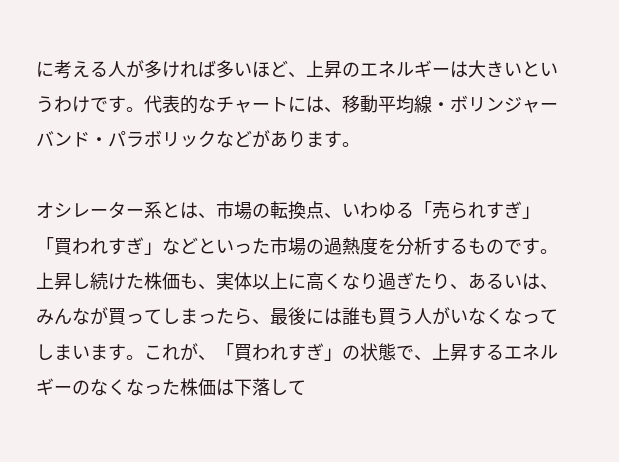に考える人が多ければ多いほど、上昇のエネルギーは大きいというわけです。代表的なチャートには、移動平均線・ボリンジャーバンド・パラボリックなどがあります。

オシレーター系とは、市場の転換点、いわゆる「売られすぎ」「買われすぎ」などといった市場の過熱度を分析するものです。上昇し続けた株価も、実体以上に高くなり過ぎたり、あるいは、みんなが買ってしまったら、最後には誰も買う人がいなくなってしまいます。これが、「買われすぎ」の状態で、上昇するエネルギーのなくなった株価は下落して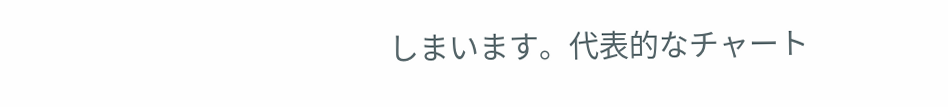しまいます。代表的なチャート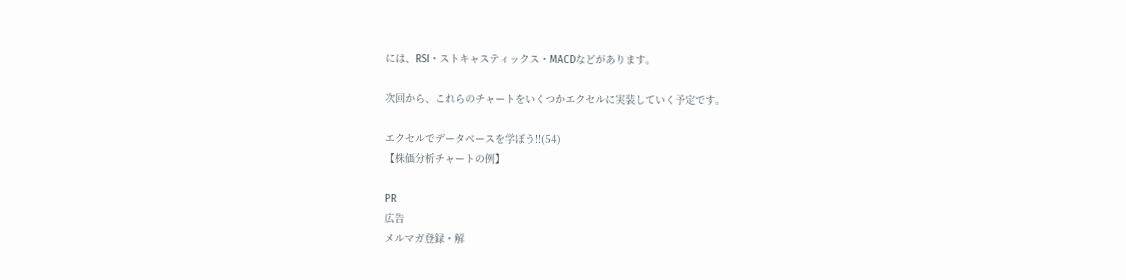には、RSI・ストキャスティックス・MACDなどがあります。

次回から、これらのチャートをいくつかエクセルに実装していく予定です。

エクセルでデータベースを学ぼう!!(54)
【株価分析チャートの例】

PR
広告
メルマガ登録・解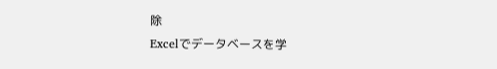除
Excelでデータベースを学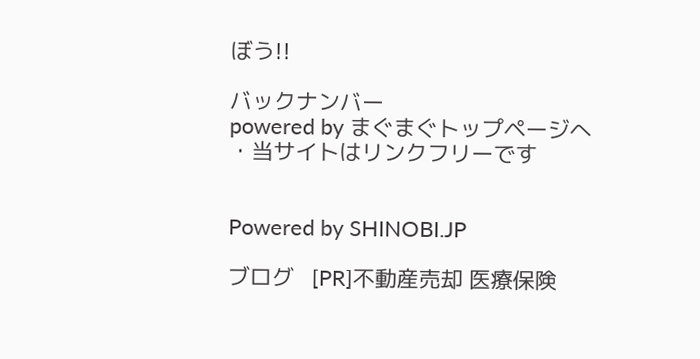ぼう!!

バックナンバー
powered by まぐまぐトップページへ
・当サイトはリンクフリーです


Powered by SHINOBI.JP

ブログ   [PR]不動産売却 医療保険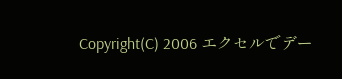Copyright(C) 2006 エクセルでデー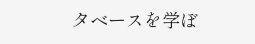タベースを学ぼ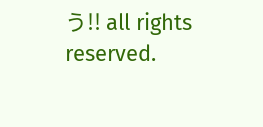う!! all rights reserved.